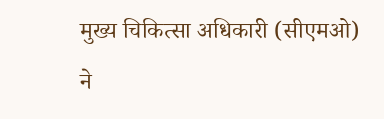मुख्य चिकित्सा अधिकारी (सीएमओ) ने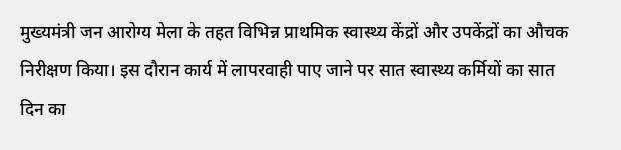मुख्यमंत्री जन आरोग्य मेला के तहत विभिन्न प्राथमिक स्वास्थ्य केंद्रों और उपकेंद्रों का औचक निरीक्षण किया। इस दौरान कार्य में लापरवाही पाए जाने पर सात स्वास्थ्य कर्मियों का सात दिन का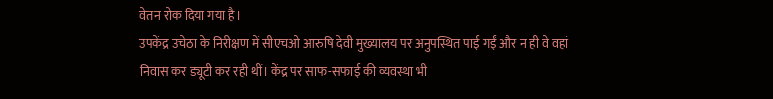वेतन रोक दिया गया है।
उपकेंद्र उचेठा के निरीक्षण में सीएचओ आरुषि देवी मुख्यालय पर अनुपस्थित पाई गईं और न ही वे वहां निवास कर ड्यूटी कर रही थीं। केंद्र पर साफ-सफाई की व्यवस्था भी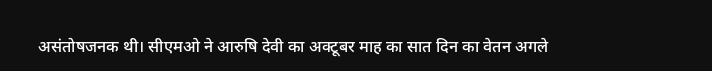असंतोषजनक थी। सीएमओ ने आरुषि देवी का अक्टूबर माह का सात दिन का वेतन अगले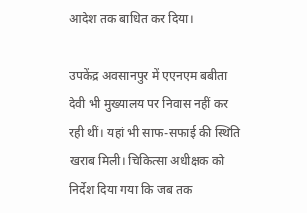आदेश तक बाधित कर दिया।

उपकेंद्र अवसानपुर में एएनएम बबीता देवी भी मुख्यालय पर निवास नहीं कर रही थीं। यहां भी साफ-सफाई की स्थिति खराब मिली। चिकित्सा अधीक्षक को निर्देश दिया गया कि जब तक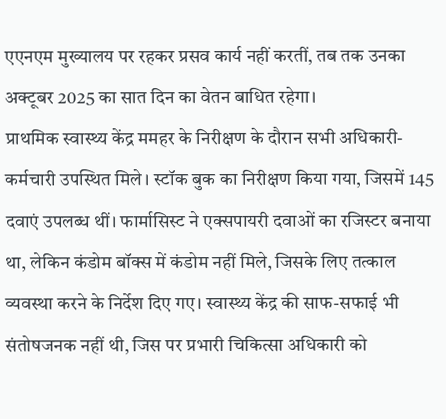एएनएम मुख्यालय पर रहकर प्रसव कार्य नहीं करतीं, तब तक उनका अक्टूबर 2025 का सात दिन का वेतन बाधित रहेगा।
प्राथमिक स्वास्थ्य केंद्र ममहर के निरीक्षण के दौरान सभी अधिकारी-कर्मचारी उपस्थित मिले। स्टॉक बुक का निरीक्षण किया गया, जिसमें 145 दवाएं उपलब्ध थीं। फार्मासिस्ट ने एक्सपायरी दवाओं का रजिस्टर बनाया था, लेकिन कंडोम बॉक्स में कंडोम नहीं मिले, जिसके लिए तत्काल व्यवस्था करने के निर्देश दिए गए। स्वास्थ्य केंद्र की साफ-सफाई भी संतोषजनक नहीं थी, जिस पर प्रभारी चिकित्सा अधिकारी को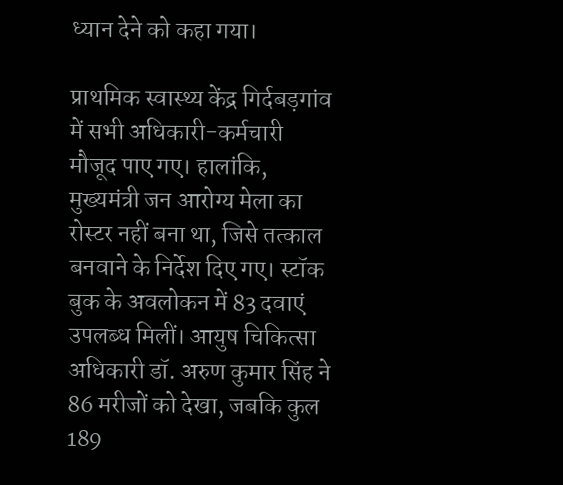ध्यान देने को कहा गया।

प्राथमिक स्वास्थ्य केंद्र गिर्दबड़गांव में सभी अधिकारी-कर्मचारी मौजूद पाए गए। हालांकि, मुख्यमंत्री जन आरोग्य मेला का रोस्टर नहीं बना था, जिसे तत्काल बनवाने के निर्देश दिए गए। स्टॉक बुक के अवलोकन में 83 दवाएं उपलब्ध मिलीं। आयुष चिकित्सा अधिकारी डॉ. अरुण कुमार सिंह ने 86 मरीजों को देखा, जबकि कुल 189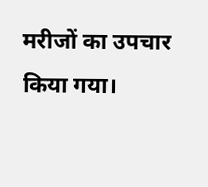मरीजों का उपचार किया गया।